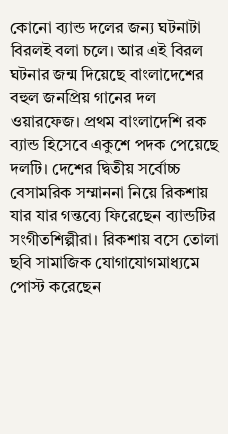কোনো ব্যান্ড দলের জন্য ঘটনাটা বিরলই বলা চলে। আর এই বিরল ঘটনার জন্ম দিয়েছে বাংলাদেশের বহুল জনপ্রিয় গানের দল ওয়ারফেজ। প্রথম বাংলাদেশি রক ব্যান্ড হিসেবে একুশে পদক পেয়েছে দলটি। দেশের দ্বিতীয় সর্বোচ্চ বেসামরিক সম্মাননা নিয়ে রিকশায় যার যার গন্তব্যে ফিরেছেন ব্যান্ডটির সংগীতশিল্পীরা। রিকশায় বসে তোলা ছবি সামাজিক যোগাযোগমাধ্যমে পোস্ট করেছেন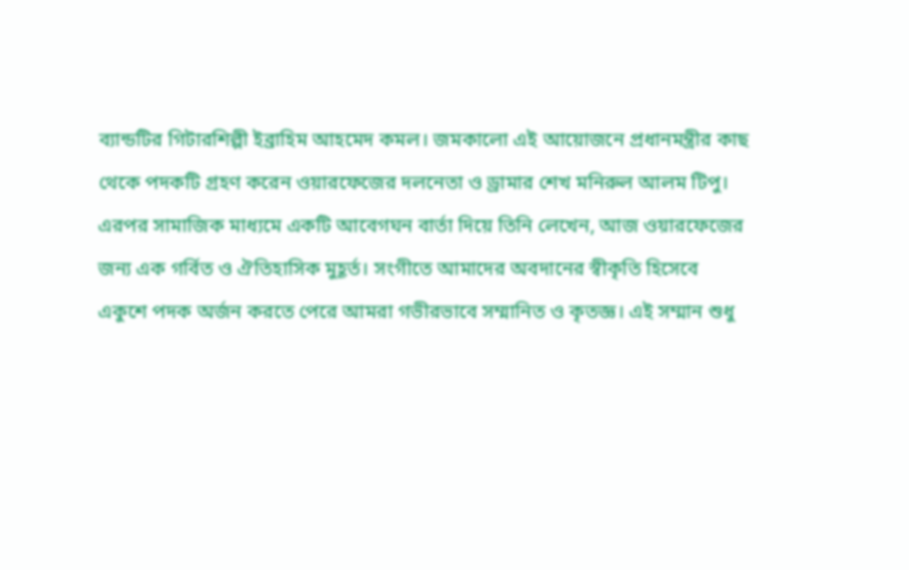ব্যান্ডটির গিটারশিল্পী ইব্রাহিম আহমেদ কমল। জমকালো এই আয়োজনে প্রধানমন্ত্রীর কাছ থেকে পদকটি গ্রহণ করেন ওয়ারফেজের দলনেতা ও ড্রামার শেখ মনিরুল আলম টিপু। এরপর সামাজিক মাধ্যমে একটি আবেগঘন বার্তা দিয়ে তিনি লেখেন, আজ ওয়ারফেজের জন্য এক গর্বিত ও ঐতিহাসিক মুহূর্ত। সংগীতে আমাদের অবদানের স্বীকৃতি হিসেবে একুশে পদক অর্জন করতে পেরে আমরা গভীরভাবে সম্মানিত ও কৃতজ্ঞ। এই সম্মান শুধু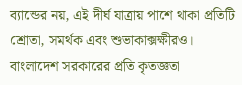ব্যান্ডের নয়, এই দীর্ঘ যাত্রায় পাশে থাকা প্রতিটি শ্রোতা, সমর্থক এবং শুভাকাক্সক্ষীরও। বাংলাদেশ সরকারের প্রতি কৃতজ্ঞতা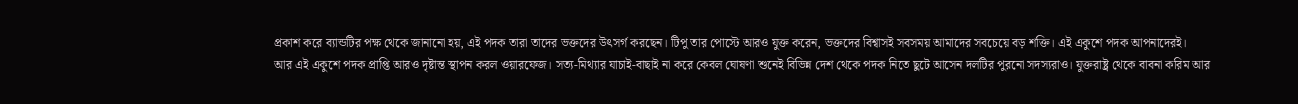প্রকাশ করে ব্যান্ডটির পক্ষ থেকে জানানো হয়, এই পদক তারা তাদের ভক্তদের উৎসর্গ করছেন। টিপু তার পোস্টে আরও যুক্ত করেন, ভক্তদের বিশ্বাসই সবসময় আমাদের সবচেয়ে বড় শক্তি। এই একুশে পদক আপনাদেরই।
আর এই একুশে পদক প্রাপ্তি আরও দৃষ্টান্ত স্থাপন করল ওয়ারফেজ। সত্য-মিথ্যার যাচাই-বাছাই না করে কেবল ঘোষণা শুনেই বিভিন্ন দেশ থেকে পদক নিতে ছুটে আসেন দলটির পুরনো সদস্যরাও। যুক্তরাষ্ট্র থেকে বাবনা করিম আর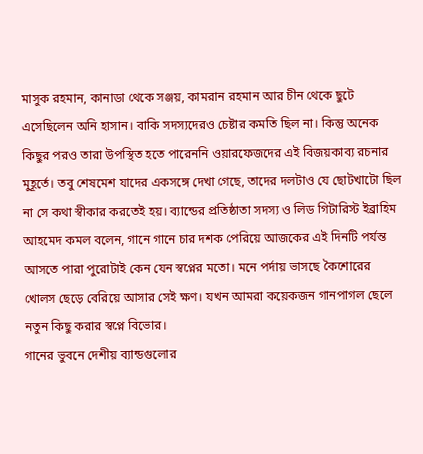মাসুক রহমান, কানাডা থেকে সঞ্জয়, কামরান রহমান আর চীন থেকে ছুটে এসেছিলেন অনি হাসান। বাকি সদস্যদেরও চেষ্টার কমতি ছিল না। কিন্তু অনেক কিছুর পরও তারা উপস্থিত হতে পারেননি ওয়ারফেজদের এই বিজয়কাব্য রচনার মুহূর্তে। তবু শেষমেশ যাদের একসঙ্গে দেখা গেছে, তাদের দলটাও যে ছোটখাটো ছিল না সে কথা স্বীকার করতেই হয়। ব্যান্ডের প্রতিষ্ঠাতা সদস্য ও লিড গিটারিস্ট ইব্রাহিম আহমেদ কমল বলেন, গানে গানে চার দশক পেরিয়ে আজকের এই দিনটি পর্যন্ত আসতে পারা পুরোটাই কেন যেন স্বপ্নের মতো। মনে পর্দায় ভাসছে কৈশোরের খোলস ছেড়ে বেরিয়ে আসার সেই ক্ষণ। যখন আমরা কয়েকজন গানপাগল ছেলে নতুন কিছু করার স্বপ্নে বিভোর।
গানের ভুবনে দেশীয় ব্যান্ডগুলোর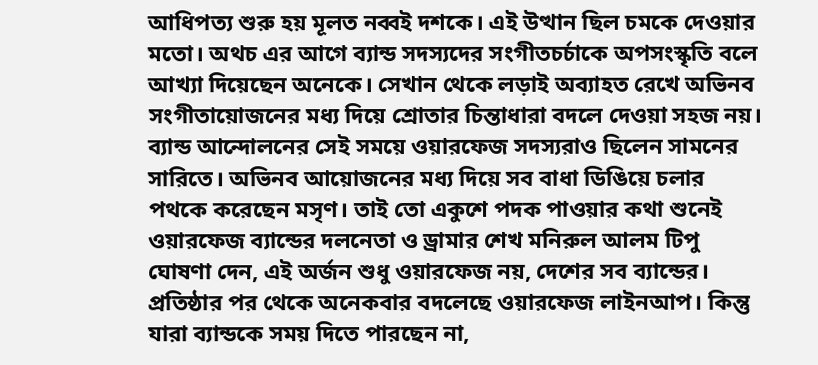আধিপত্য শুরু হয় মূলত নব্বই দশকে। এই উত্থান ছিল চমকে দেওয়ার মতো। অথচ এর আগে ব্যান্ড সদস্যদের সংগীতচর্চাকে অপসংস্কৃতি বলে আখ্যা দিয়েছেন অনেকে। সেখান থেকে লড়াই অব্যাহত রেখে অভিনব সংগীতায়োজনের মধ্য দিয়ে শ্রোতার চিন্তাধারা বদলে দেওয়া সহজ নয়। ব্যান্ড আন্দোলনের সেই সময়ে ওয়ারফেজ সদস্যরাও ছিলেন সামনের সারিতে। অভিনব আয়োজনের মধ্য দিয়ে সব বাধা ডিঙিয়ে চলার পথকে করেছেন মসৃণ। তাই তো একুশে পদক পাওয়ার কথা শুনেই ওয়ারফেজ ব্যান্ডের দলনেতা ও ড্রামার শেখ মনিরুল আলম টিপু ঘোষণা দেন, এই অর্জন শুধু ওয়ারফেজ নয়, দেশের সব ব্যান্ডের।
প্রতিষ্ঠার পর থেকে অনেকবার বদলেছে ওয়ারফেজ লাইনআপ। কিন্তু যারা ব্যান্ডকে সময় দিতে পারছেন না,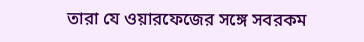তারা যে ওয়ারফেজের সঙ্গে সবরকম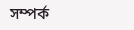সম্পর্ক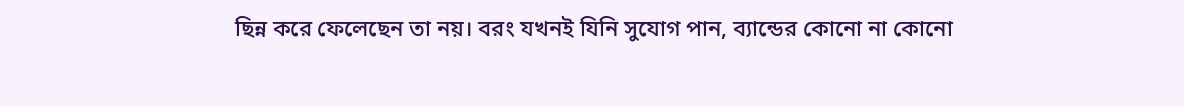ছিন্ন করে ফেলেছেন তা নয়। বরং যখনই যিনি সুযোগ পান, ব্যান্ডের কোনো না কোনো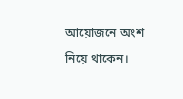আয়োজনে অংশ নিয়ে থাকেন।